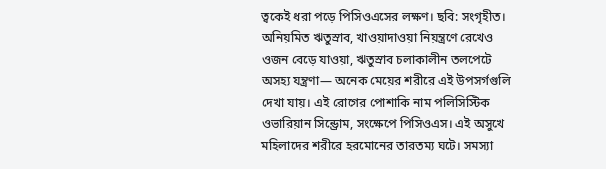ত্বকেই ধরা পড়ে পিসিওএসের লক্ষণ। ছবি: সংগৃহীত।
অনিয়মিত ঋতুস্রাব, খাওয়াদাওয়া নিয়ন্ত্রণে রেখেও ওজন বেড়ে যাওয়া, ঋতুস্রাব চলাকালীন তলপেটে অসহ্য যন্ত্রণা— অনেক মেয়ের শরীরে এই উপসর্গগুলি দেখা যায়। এই রোগের পোশাকি নাম পলিসিস্টিক ওভারিয়ান সিন্ড্রোম, সংক্ষেপে পিসিওএস। এই অসুখে মহিলাদের শরীরে হরমোনের তারতম্য ঘটে। সমস্যা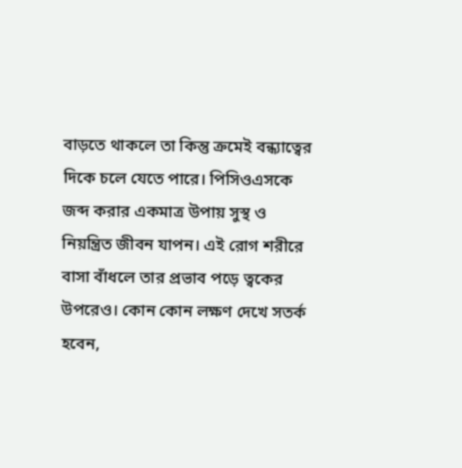বাড়তে থাকলে তা কিন্তু ক্রমেই বন্ধ্যাত্বের দিকে চলে যেতে পারে। পিসিওএসকে জব্দ করার একমাত্র উপায় সুস্থ ও নিয়ন্ত্রিত জীবন যাপন। এই রোগ শরীরে বাসা বাঁধলে তার প্রভাব পড়ে ত্বকের উপরেও। কোন কোন লক্ষণ দেখে সতর্ক হবেন,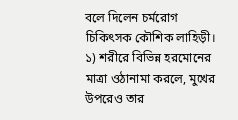বলে দিলেন চর্মরোগ চিকিৎসক কৌশিক লাহিড়ী।
১) শরীরে বিভিন্ন হরমোনের মাত্রা ওঠানামা করলে, মুখের উপরেও তার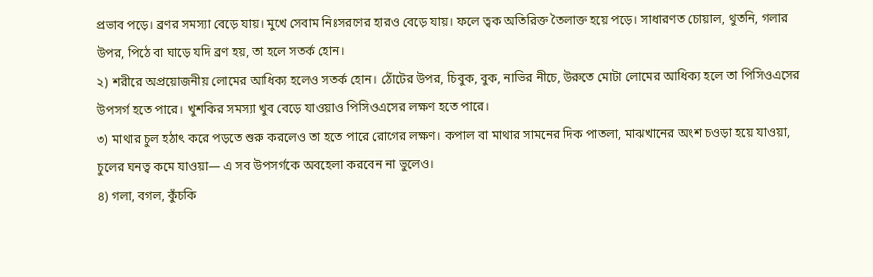প্রভাব পড়ে। ব্রণর সমস্যা বেড়ে যায়। মুখে সেবাম নিঃসরণের হারও বেড়ে যায়। ফলে ত্বক অতিরিক্ত তৈলাক্ত হয়ে পড়ে। সাধারণত চোয়াল, থুতনি, গলার উপর, পিঠে বা ঘাড়ে যদি ব্রণ হয়, তা হলে সতর্ক হোন।
২) শরীরে অপ্রয়োজনীয় লোমের আধিক্য হলেও সতর্ক হোন। ঠোঁটের উপর, চিবুক, বুক, নাভির নীচে, উরুতে মোটা লোমের আধিক্য হলে তা পিসিওএসের উপসর্গ হতে পারে। খুশকির সমস্যা খুব বেড়ে যাওয়াও পিসিওএসের লক্ষণ হতে পারে।
৩) মাথার চুল হঠাৎ করে পড়তে শুরু করলেও তা হতে পারে রোগের লক্ষণ। কপাল বা মাথার সামনের দিক পাতলা, মাঝখানের অংশ চওড়া হয়ে যাওয়া, চুলের ঘনত্ব কমে যাওয়া— এ সব উপসর্গকে অবহেলা করবেন না ভুলেও।
৪) গলা, বগল, কুঁচকি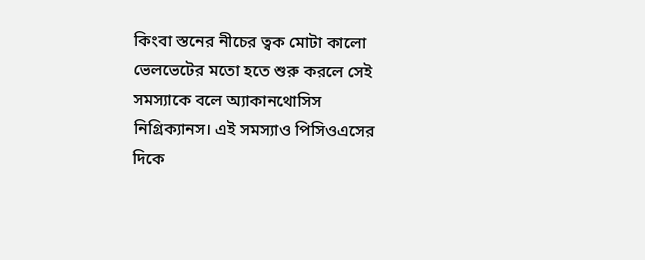কিংবা স্তনের নীচের ত্বক মোটা কালো ভেলভেটের মতো হতে শুরু করলে সেই সমস্যাকে বলে অ্যাকানথোসিস নিগ্রিক্যানস। এই সমস্যাও পিসিওএসের দিকে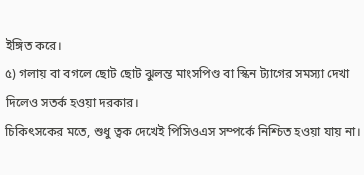ইঙ্গিত করে।
৫) গলায় বা বগলে ছোট ছোট ঝুলন্ত মাংসপিণ্ড বা স্কিন ট্যাগের সমস্যা দেখা দিলেও সতর্ক হওয়া দরকার।
চিকিৎসকের মতে, শুধু ত্বক দেখেই পিসিওএস সম্পর্কে নিশ্চিত হওয়া যায় না।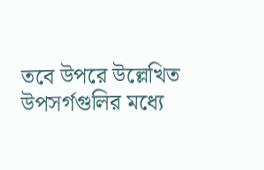তবে উপরে উল্লেখিত উপসর্গগুলির মধ্যে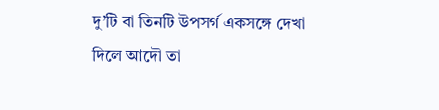দু’টি বা তিনটি উপসর্গ একসঙ্গে দেখা দিলে আদৌ তা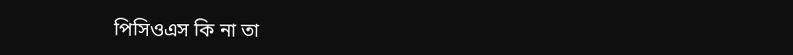পিসিওএস কি না তা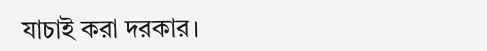যাচাই করা দরকার।